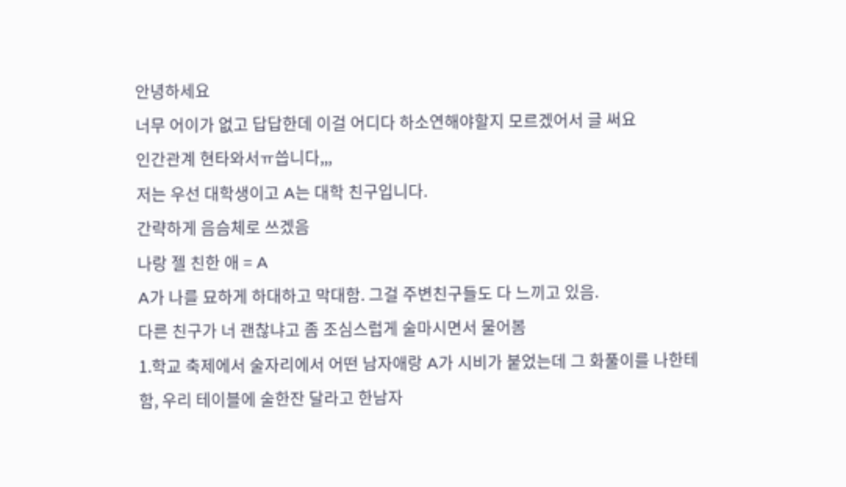안녕하세요
너무 어이가 없고 답답한데 이걸 어디다 하소연해야할지 모르겠어서 글 써요
인간관계 현타와서ㅠ씁니다,,,
저는 우선 대학생이고 A는 대학 친구입니다.
간략하게 음슴체로 쓰겠음
나랑 젤 친한 애 = A
A가 나를 묘하게 하대하고 막대함. 그걸 주변친구들도 다 느끼고 있음.
다른 친구가 너 괜찮냐고 좀 조심스럽게 술마시면서 물어봄
1.학교 축제에서 술자리에서 어떤 남자애랑 A가 시비가 붙었는데 그 화풀이를 나한테 함, 우리 테이블에 술한잔 달라고 한남자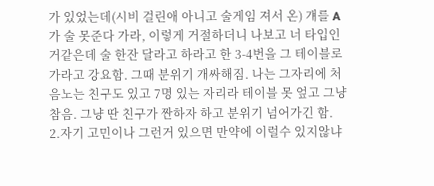가 있었는데(시비 걸린애 아니고 술게임 져서 온) 걔를 A가 술 못준다 가라, 이렇게 거절하더니 나보고 너 타입인거같은데 술 한잔 달라고 하라고 한 3-4번을 그 테이블로 가라고 강요함. 그때 분위기 개싸해짐. 나는 그자리에 처음노는 친구도 있고 7명 있는 자리라 테이블 못 엎고 그냥 참음. 그냥 딴 친구가 짠하자 하고 분위기 넘어가긴 함.
2.자기 고민이나 그런거 있으면 만약에 이럴수 있지않냐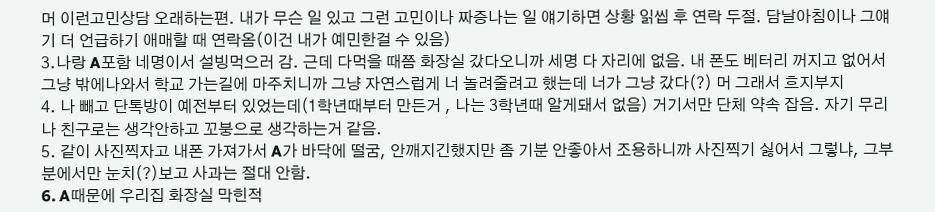머 이런고민상담 오래하는편. 내가 무슨 일 있고 그런 고민이나 짜증나는 일 얘기하면 상황 읽씹 후 연락 두절. 담날아침이나 그얘기 더 언급하기 애매할 때 연락옴(이건 내가 예민한걸 수 있음)
3.나랑 A포함 네명이서 설빙먹으러 감. 근데 다먹을 때쯤 화장실 갔다오니까 세명 다 자리에 없음. 내 폰도 베터리 꺼지고 없어서 그냥 밖에나와서 학교 가는길에 마주치니까 그냥 자연스럽게 너 놀려줄려고 했는데 너가 그냥 갔다(?) 머 그래서 흐지부지
4. 나 빼고 단톡방이 예전부터 있었는데(1학년때부터 만든거 , 나는 3학년때 알게돼서 없음) 거기서만 단체 약속 잡음. 자기 무리나 친구로는 생각안하고 꼬붕으로 생각하는거 같음.
5. 같이 사진찍자고 내폰 가져가서 A가 바닥에 떨굼, 안깨지긴했지만 좀 기분 안좋아서 조용하니까 사진찍기 싫어서 그렇냐, 그부분에서만 눈치(?)보고 사과는 절대 안함.
6. A때문에 우리집 화장실 막힌적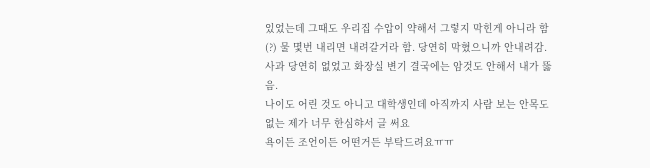있었는데 그때도 우리집 수압이 약해서 그렇지 막힌게 아니라 함(?) 물 몇번 내리면 내려갈거라 함. 당연히 막혔으니까 안내려감. 사과 당연히 없었고 화장실 변기 결국에는 암것도 안해서 내가 뚫음.
나이도 어린 것도 아니고 대학생인데 아직까지 사람 보는 안목도 없는 제가 너무 한심햐서 글 써요
욕이든 조언이든 어떤거든 부탁드려요ㅠㅠ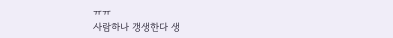ㅠㅠ
사람하나 갱생한다 생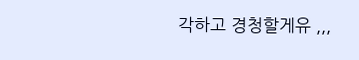각하고 경청할게유 ,,,